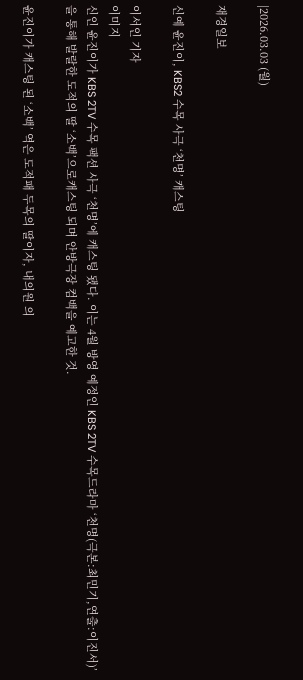|2026.03.03 (월)

재경일보

신예 윤진이, KBS2 수목 사극 ‘천명’ 캐스팅

이서인 기자
이미지
신인 윤진이가 KBS 2TV 수목 팩션 사극 ‘천명’에 캐스팅 됐다. 이는 4월 방영 예정인 KBS 2TV 수목드라마 ‘천명(극본:최민기,연출:이진서)’을 통해 발랄한 도적의 딸 ‘소백’으로캐스팅 되며 안방극장 컴백을 예고한 것.

윤진이가 캐스팅 된 ‘소백’ 역은 도적패 두목의 딸이자, 내의원 의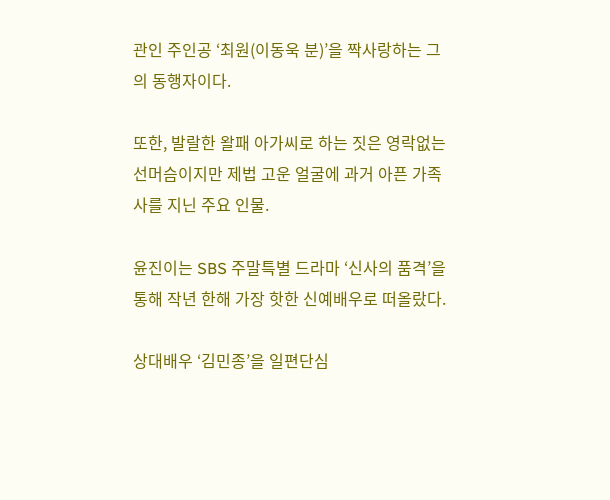관인 주인공 ‘최원(이동욱 분)’을 짝사랑하는 그의 동행자이다.

또한, 발랄한 왈패 아가씨로 하는 짓은 영락없는 선머슴이지만 제법 고운 얼굴에 과거 아픈 가족사를 지닌 주요 인물.

윤진이는 SBS 주말특별 드라마 ‘신사의 품격’을 통해 작년 한해 가장 핫한 신예배우로 떠올랐다.

상대배우 ‘김민종’을 일편단심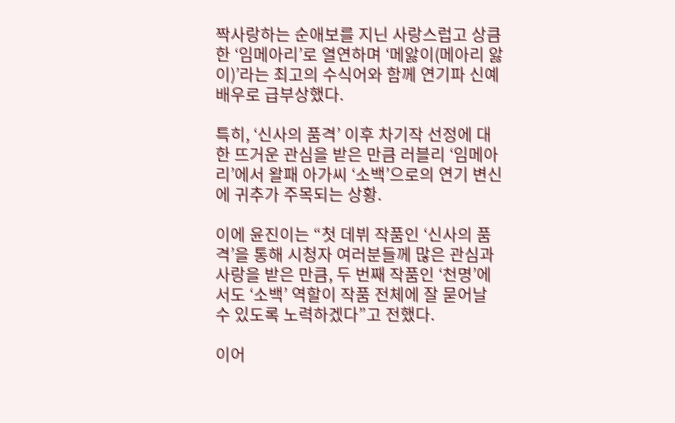짝사랑하는 순애보를 지닌 사랑스럽고 상큼한 ‘임메아리’로 열연하며 ‘메앓이(메아리 앓이)’라는 최고의 수식어와 함께 연기파 신예배우로 급부상했다.

특히, ‘신사의 품격’ 이후 차기작 선정에 대한 뜨거운 관심을 받은 만큼 러블리 ‘임메아리’에서 왈패 아가씨 ‘소백’으로의 연기 변신에 귀추가 주목되는 상황.

이에 윤진이는 “첫 데뷔 작품인 ‘신사의 품격’을 통해 시청자 여러분들께 많은 관심과 사랑을 받은 만큼, 두 번째 작품인 ‘천명’에서도 ‘소백’ 역할이 작품 전체에 잘 묻어날 수 있도록 노력하겠다”고 전했다.

이어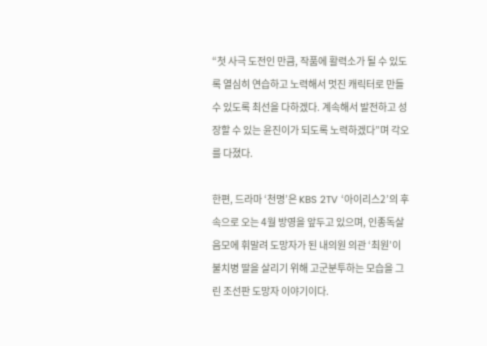“첫 사극 도전인 만큼, 작품에 활력소가 될 수 있도록 열심히 연습하고 노력해서 멋진 캐릭터로 만들 수 있도록 최선을 다하겠다. 계속해서 발전하고 성장할 수 있는 윤진이가 되도록 노력하겠다”며 각오를 다졌다.

한편, 드라마 ‘천명’은 KBS 2TV ‘아이리스2’의 후속으로 오는 4월 방영을 앞두고 있으며, 인종독살 음모에 휘말려 도망자가 된 내의원 의관 ‘최원’이 불치병 딸을 살리기 위해 고군분투하는 모습을 그린 조선판 도망자 이야기이다.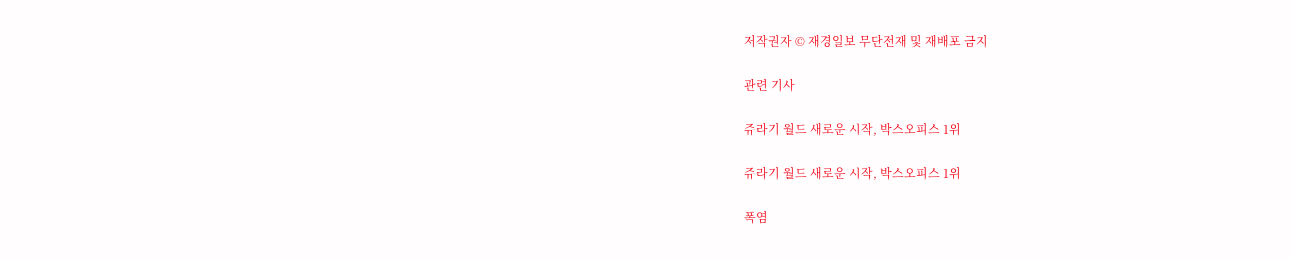저작권자 © 재경일보 무단전재 및 재배포 금지

관련 기사

쥬라기 월드 새로운 시작, 박스오피스 1위

쥬라기 월드 새로운 시작, 박스오피스 1위

폭염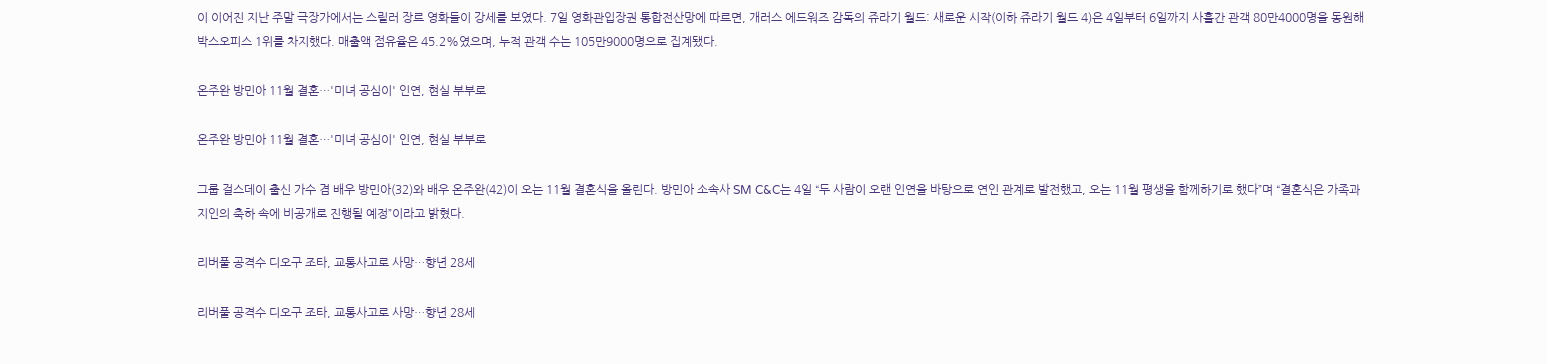이 이어진 지난 주말 극장가에서는 스릴러 장르 영화들이 강세를 보였다. 7일 영화관입장권 통합전산망에 따르면, 개러스 에드워즈 감독의 쥬라기 월드: 새로운 시작(이하 쥬라기 월드 4)은 4일부터 6일까지 사흘간 관객 80만4000명을 동원해 박스오피스 1위를 차지했다. 매출액 점유율은 45.2%였으며, 누적 관객 수는 105만9000명으로 집계됐다.

온주완 방민아 11월 결혼…'미녀 공심이' 인연, 현실 부부로

온주완 방민아 11월 결혼…'미녀 공심이' 인연, 현실 부부로

그룹 걸스데이 출신 가수 겸 배우 방민아(32)와 배우 온주완(42)이 오는 11월 결혼식을 올린다. 방민아 소속사 SM C&C는 4일 “두 사람이 오랜 인연을 바탕으로 연인 관계로 발전했고, 오는 11월 평생을 함께하기로 했다”며 “결혼식은 가족과 지인의 축하 속에 비공개로 진행될 예정”이라고 밝혔다.

리버풀 공격수 디오구 조타, 교통사고로 사망…향년 28세

리버풀 공격수 디오구 조타, 교통사고로 사망…향년 28세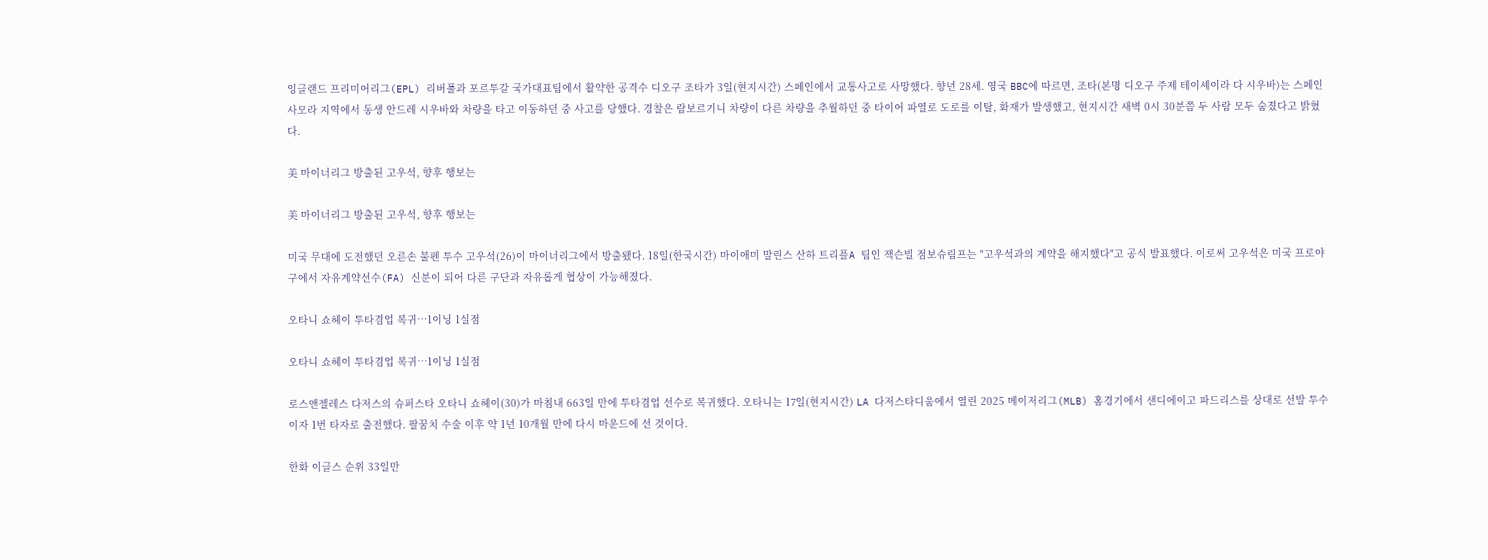잉글랜드 프리미어리그(EPL) 리버풀과 포르투갈 국가대표팀에서 활약한 공격수 디오구 조타가 3일(현지시간) 스페인에서 교통사고로 사망했다. 향년 28세. 영국 BBC에 따르면, 조타(본명 디오구 주제 테이셰이라 다 시우바)는 스페인 사모라 지역에서 동생 안드레 시우바와 차량을 타고 이동하던 중 사고를 당했다. 경찰은 람보르기니 차량이 다른 차량을 추월하던 중 타이어 파열로 도로를 이탈, 화재가 발생했고, 현지시간 새벽 0시 30분쯤 두 사람 모두 숨졌다고 밝혔다.

美 마이너리그 방출된 고우석, 향후 행보는

美 마이너리그 방출된 고우석, 향후 행보는

미국 무대에 도전했던 오른손 불펜 투수 고우석(26)이 마이너리그에서 방출됐다. 18일(한국시간) 마이애미 말린스 산하 트리플A 팀인 잭슨빌 점보슈림프는 "고우석과의 계약을 해지했다"고 공식 발표했다. 이로써 고우석은 미국 프로야구에서 자유계약선수(FA) 신분이 되어 다른 구단과 자유롭게 협상이 가능해졌다.

오타니 쇼헤이 투타겸업 복귀…1이닝 1실점

오타니 쇼헤이 투타겸업 복귀…1이닝 1실점

로스앤젤레스 다저스의 슈퍼스타 오타니 쇼헤이(30)가 마침내 663일 만에 투타겸업 선수로 복귀했다. 오타니는 17일(현지시간) LA 다저스타디움에서 열린 2025 메이저리그(MLB) 홈경기에서 샌디에이고 파드리스를 상대로 선발 투수이자 1번 타자로 출전했다. 팔꿈치 수술 이후 약 1년 10개월 만에 다시 마운드에 선 것이다.

한화 이글스 순위 33일만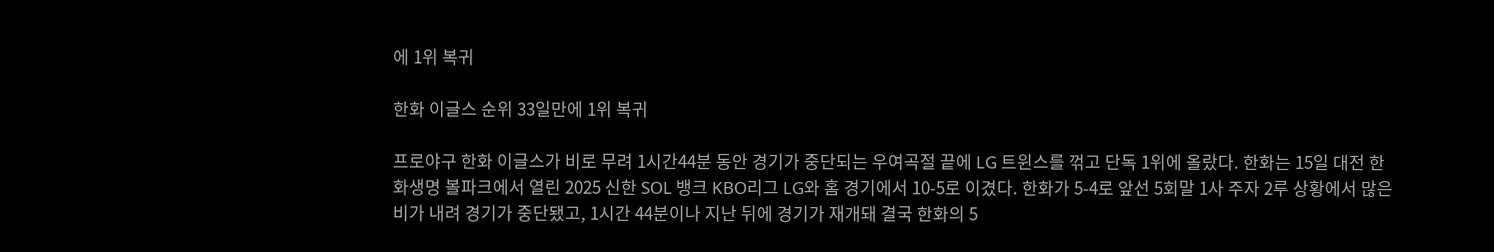에 1위 복귀

한화 이글스 순위 33일만에 1위 복귀

프로야구 한화 이글스가 비로 무려 1시간44분 동안 경기가 중단되는 우여곡절 끝에 LG 트윈스를 꺾고 단독 1위에 올랐다. 한화는 15일 대전 한화생명 볼파크에서 열린 2025 신한 SOL 뱅크 KBO리그 LG와 홈 경기에서 10-5로 이겼다. 한화가 5-4로 앞선 5회말 1사 주자 2루 상황에서 많은 비가 내려 경기가 중단됐고, 1시간 44분이나 지난 뒤에 경기가 재개돼 결국 한화의 5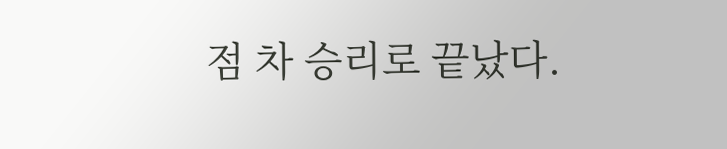점 차 승리로 끝났다.